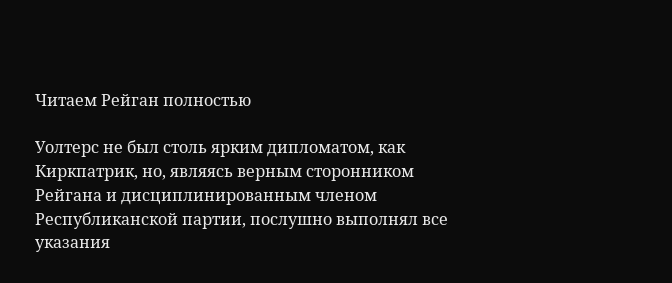Читаем Рейган полностью

Уолтерс не был столь ярким дипломатом, как Киркпатрик, но, являясь верным сторонником Рейгана и дисциплинированным членом Республиканской партии, послушно выполнял все указания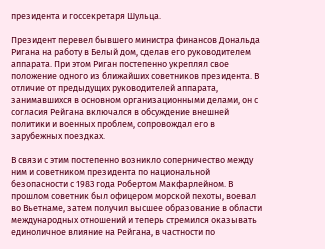президента и госсекретаря Шульца.

Президент перевел бывшего министра финансов Дональда Ригана на работу в Белый дом, сделав его руководителем аппарата. При этом Риган постепенно укреплял свое положение одного из ближайших советников президента. В отличие от предыдущих руководителей аппарата, занимавшихся в основном организационными делами, он с согласия Рейгана включался в обсуждение внешней политики и военных проблем, сопровождал его в зарубежных поездках.

В связи с этим постепенно возникло соперничество между ним и советником президента по национальной безопасности с 1983 года Робертом Макфарлейном. В прошлом советник был офицером морской пехоты, воевал во Вьетнаме, затем получил высшее образование в области международных отношений и теперь стремился оказывать единоличное влияние на Рейгана, в частности по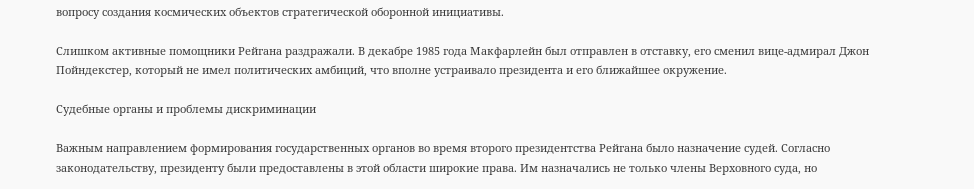вопросу создания космических объектов стратегической оборонной инициативы.

Слишком активные помощники Рейгана раздражали. В декабре 1985 года Макфарлейн был отправлен в отставку, его сменил вице-адмирал Джон Пойндекстер, который не имел политических амбиций, что вполне устраивало президента и его ближайшее окружение.

Судебные органы и проблемы дискриминации

Важным направлением формирования государственных органов во время второго президентства Рейгана было назначение судей. Согласно законодательству, президенту были предоставлены в этой области широкие права. Им назначались не только члены Верховного суда, но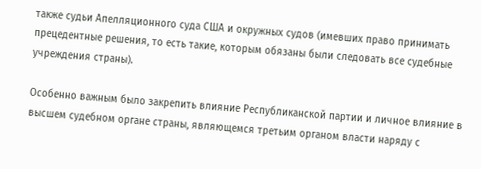также судьи Апелляционного суда США и окружных судов (имевших право принимать прецедентные решения, то есть такие, которым обязаны были следовать все судебные учреждения страны).

Особенно важным было закрепить влияние Республиканской партии и личное влияние в высшем судебном органе страны, являющемся третьим органом власти наряду с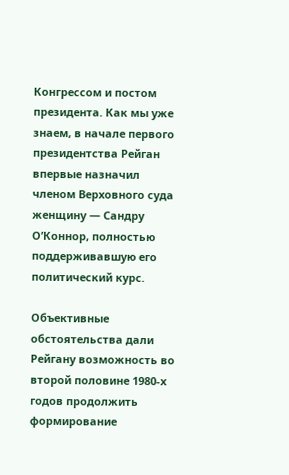Конгрессом и постом президента. Как мы уже знаем, в начале первого президентства Рейган впервые назначил членом Верховного суда женщину — Сандру О’Коннор, полностью поддерживавшую его политический курс.

Объективные обстоятельства дали Рейгану возможность во второй половине 1980-х годов продолжить формирование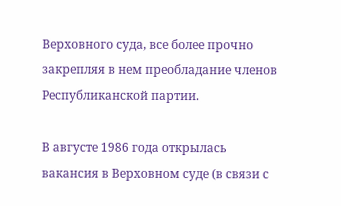Верховного суда, все более прочно закрепляя в нем преобладание членов Республиканской партии.

В августе 1986 года открылась вакансия в Верховном суде (в связи с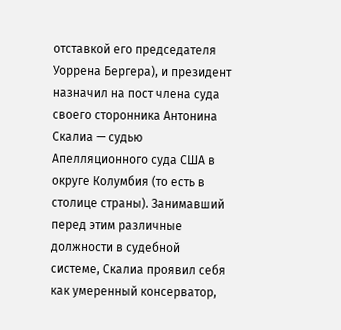отставкой его председателя Уоррена Бергера), и президент назначил на пост члена суда своего сторонника Антонина Скалиа — судью Апелляционного суда США в округе Колумбия (то есть в столице страны). Занимавший перед этим различные должности в судебной системе, Скалиа проявил себя как умеренный консерватор,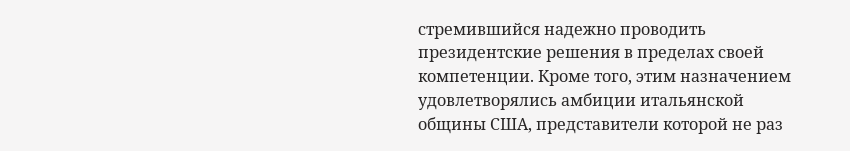стремившийся надежно проводить президентские решения в пределах своей компетенции. Кроме того, этим назначением удовлетворялись амбиции итальянской общины США, представители которой не раз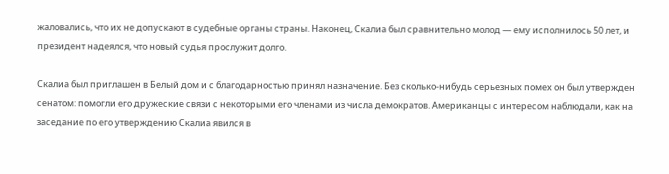жаловались, что их не допускают в судебные органы страны. Наконец, Скалиа был сравнительно молод — ему исполнилось 50 лет, и президент надеялся, что новый судья прослужит долго.

Скалиа был приглашен в Белый дом и с благодарностью принял назначение. Без сколько-нибудь серьезных помех он был утвержден сенатом: помогли его дружеские связи с некоторыми его членами из числа демократов. Американцы с интересом наблюдали, как на заседание по его утверждению Скалиа явился в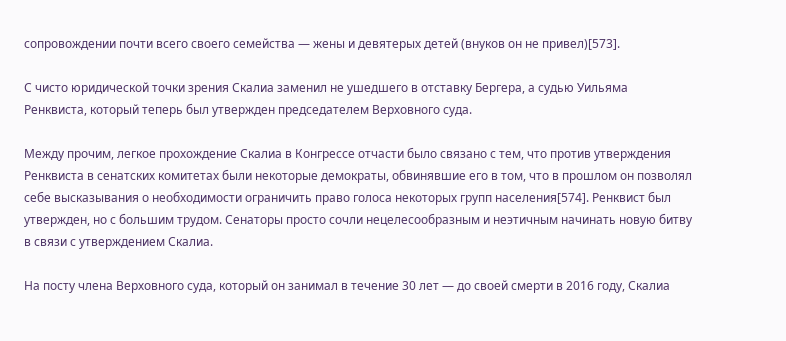сопровождении почти всего своего семейства — жены и девятерых детей (внуков он не привел)[573].

С чисто юридической точки зрения Скалиа заменил не ушедшего в отставку Бергера, а судью Уильяма Ренквиста, который теперь был утвержден председателем Верховного суда.

Между прочим, легкое прохождение Скалиа в Конгрессе отчасти было связано с тем, что против утверждения Ренквиста в сенатских комитетах были некоторые демократы, обвинявшие его в том, что в прошлом он позволял себе высказывания о необходимости ограничить право голоса некоторых групп населения[574]. Ренквист был утвержден, но с большим трудом. Сенаторы просто сочли нецелесообразным и неэтичным начинать новую битву в связи с утверждением Скалиа.

На посту члена Верховного суда, который он занимал в течение 30 лет — до своей смерти в 2016 году, Скалиа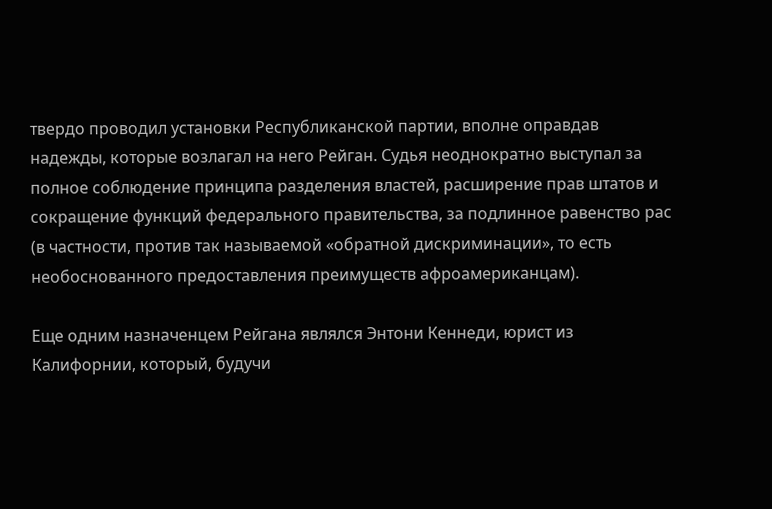твердо проводил установки Республиканской партии, вполне оправдав надежды, которые возлагал на него Рейган. Судья неоднократно выступал за полное соблюдение принципа разделения властей, расширение прав штатов и сокращение функций федерального правительства, за подлинное равенство рас (в частности, против так называемой «обратной дискриминации», то есть необоснованного предоставления преимуществ афроамериканцам).

Еще одним назначенцем Рейгана являлся Энтони Кеннеди, юрист из Калифорнии, который, будучи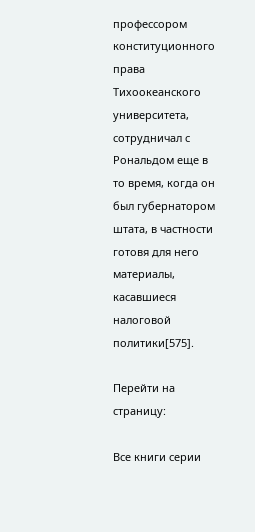профессором конституционного права Тихоокеанского университета, сотрудничал с Рональдом еще в то время, когда он был губернатором штата, в частности готовя для него материалы, касавшиеся налоговой политики[575].

Перейти на страницу:

Все книги серии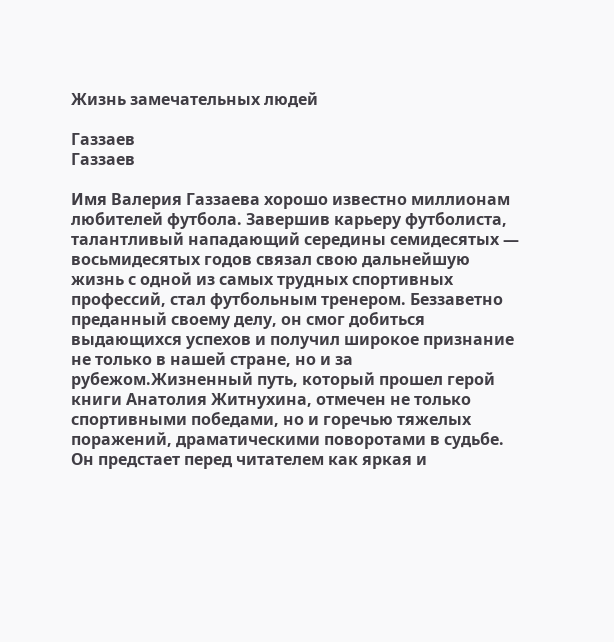Жизнь замечательных людей

Газзаев
Газзаев

Имя Валерия Газзаева хорошо известно миллионам любителей футбола. Завершив карьеру футболиста, талантливый нападающий середины семидесятых — восьмидесятых годов связал свою дальнейшую жизнь с одной из самых трудных спортивных профессий, стал футбольным тренером. Беззаветно преданный своему делу, он смог добиться выдающихся успехов и получил широкое признание не только в нашей стране, но и за рубежом.Жизненный путь, который прошел герой книги Анатолия Житнухина, отмечен не только спортивными победами, но и горечью тяжелых поражений, драматическими поворотами в судьбе. Он предстает перед читателем как яркая и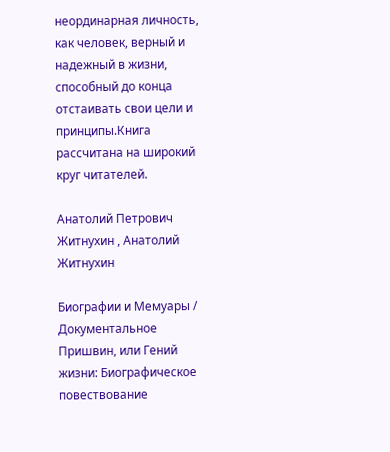неординарная личность, как человек, верный и надежный в жизни, способный до конца отстаивать свои цели и принципы.Книга рассчитана на широкий круг читателей.

Анатолий Петрович Житнухин , Анатолий Житнухин

Биографии и Мемуары / Документальное
Пришвин, или Гений жизни: Биографическое повествование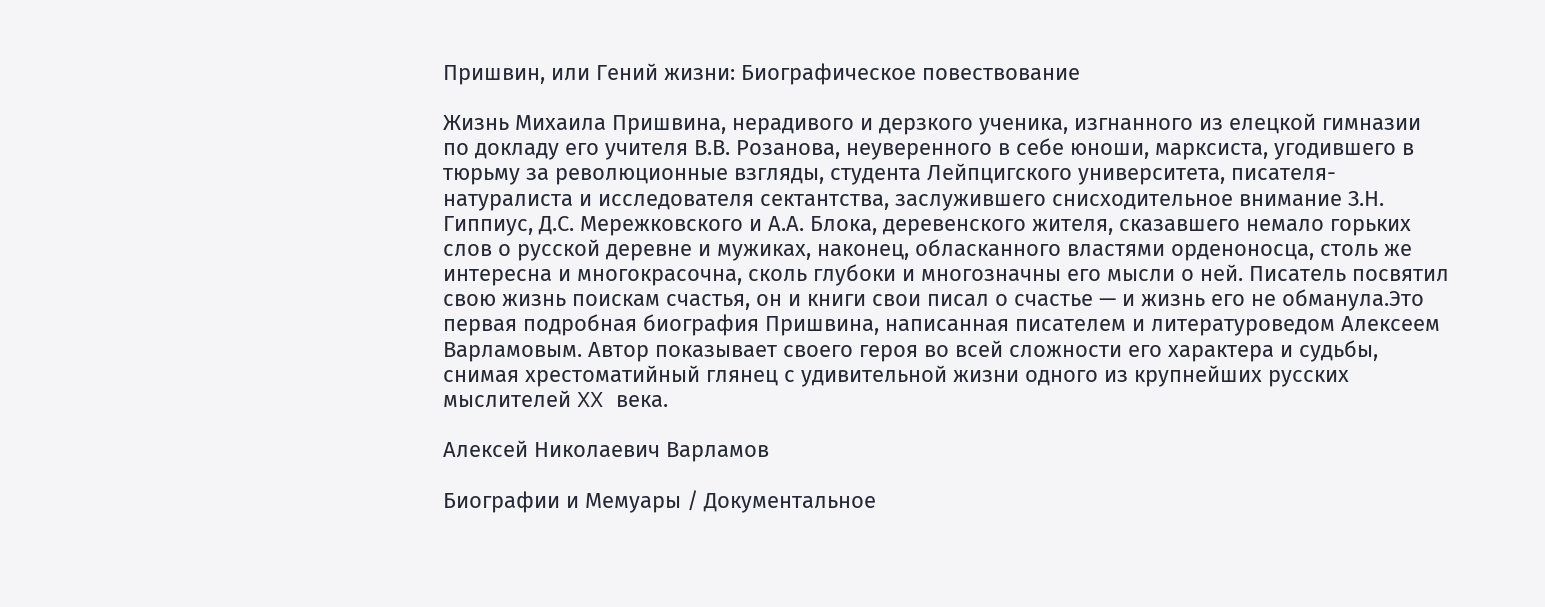Пришвин, или Гений жизни: Биографическое повествование

Жизнь Михаила Пришвина, нерадивого и дерзкого ученика, изгнанного из елецкой гимназии по докладу его учителя В.В. Розанова, неуверенного в себе юноши, марксиста, угодившего в тюрьму за революционные взгляды, студента Лейпцигского университета, писателя-натуралиста и исследователя сектантства, заслужившего снисходительное внимание З.Н. Гиппиус, Д.С. Мережковского и А.А. Блока, деревенского жителя, сказавшего немало горьких слов о русской деревне и мужиках, наконец, обласканного властями орденоносца, столь же интересна и многокрасочна, сколь глубоки и многозначны его мысли о ней. Писатель посвятил свою жизнь поискам счастья, он и книги свои писал о счастье — и жизнь его не обманула.Это первая подробная биография Пришвина, написанная писателем и литературоведом Алексеем Варламовым. Автор показывает своего героя во всей сложности его характера и судьбы, снимая хрестоматийный глянец с удивительной жизни одного из крупнейших русских мыслителей XX века.

Алексей Николаевич Варламов

Биографии и Мемуары / Документальное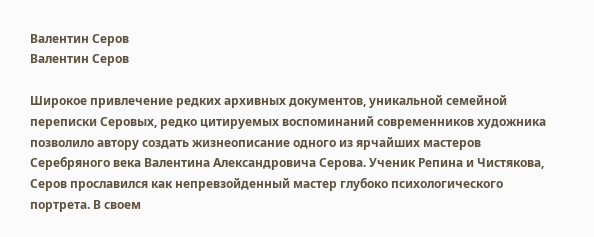Валентин Серов
Валентин Серов

Широкое привлечение редких архивных документов, уникальной семейной переписки Серовых, редко цитируемых воспоминаний современников художника позволило автору создать жизнеописание одного из ярчайших мастеров Серебряного века Валентина Александровича Серова. Ученик Репина и Чистякова, Серов прославился как непревзойденный мастер глубоко психологического портрета. В своем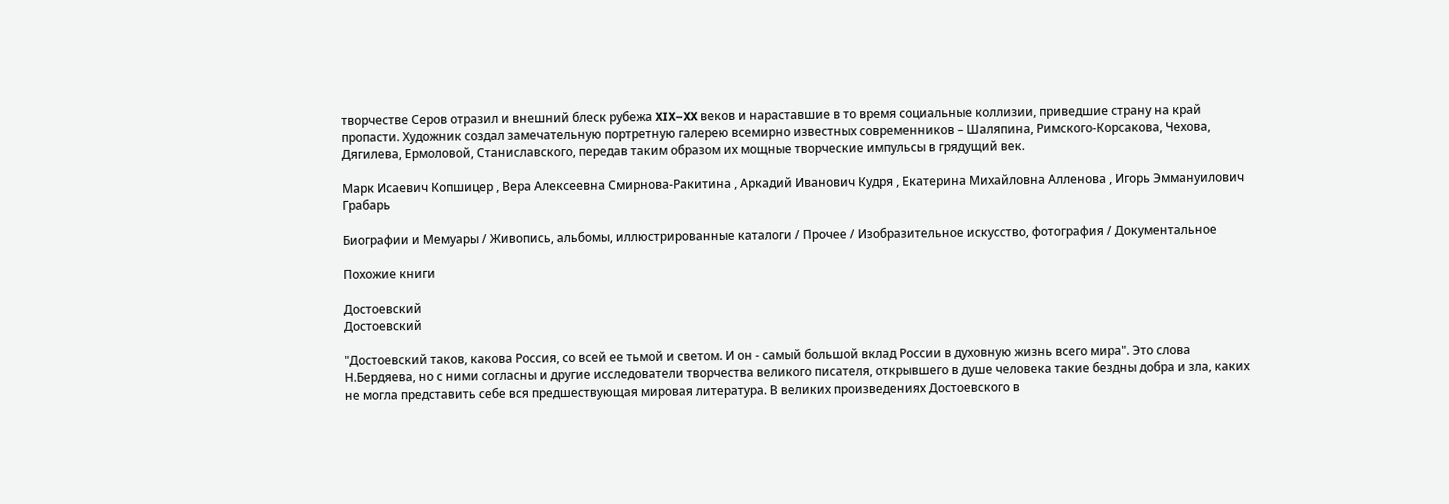творчестве Серов отразил и внешний блеск рубежа XIX–XX веков и нараставшие в то время социальные коллизии, приведшие страну на край пропасти. Художник создал замечательную портретную галерею всемирно известных современников – Шаляпина, Римского-Корсакова, Чехова, Дягилева, Ермоловой, Станиславского, передав таким образом их мощные творческие импульсы в грядущий век.

Марк Исаевич Копшицер , Вера Алексеевна Смирнова-Ракитина , Аркадий Иванович Кудря , Екатерина Михайловна Алленова , Игорь Эммануилович Грабарь

Биографии и Мемуары / Живопись, альбомы, иллюстрированные каталоги / Прочее / Изобразительное искусство, фотография / Документальное

Похожие книги

Достоевский
Достоевский

"Достоевский таков, какова Россия, со всей ее тьмой и светом. И он - самый большой вклад России в духовную жизнь всего мира". Это слова Н.Бердяева, но с ними согласны и другие исследователи творчества великого писателя, открывшего в душе человека такие бездны добра и зла, каких не могла представить себе вся предшествующая мировая литература. В великих произведениях Достоевского в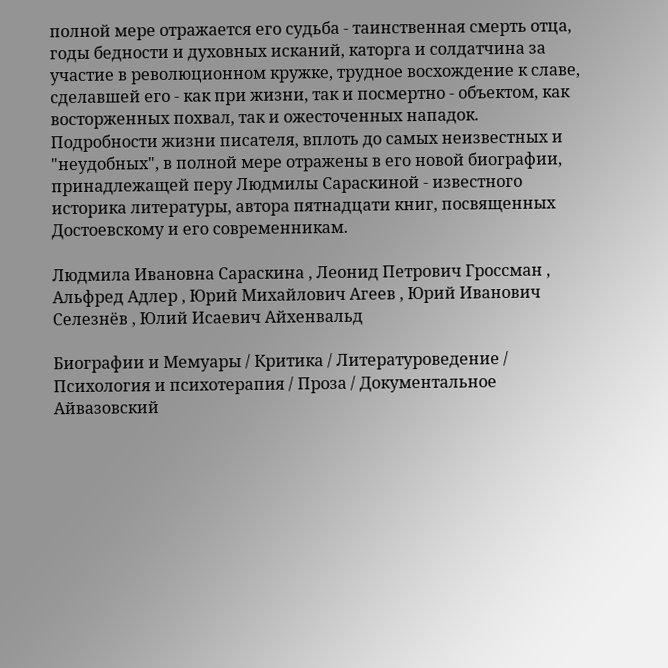полной мере отражается его судьба - таинственная смерть отца, годы бедности и духовных исканий, каторга и солдатчина за участие в революционном кружке, трудное восхождение к славе, сделавшей его - как при жизни, так и посмертно - объектом, как восторженных похвал, так и ожесточенных нападок. Подробности жизни писателя, вплоть до самых неизвестных и "неудобных", в полной мере отражены в его новой биографии, принадлежащей перу Людмилы Сараскиной - известного историка литературы, автора пятнадцати книг, посвященных Достоевскому и его современникам.

Людмила Ивановна Сараскина , Леонид Петрович Гроссман , Альфред Адлер , Юрий Михайлович Агеев , Юрий Иванович Селезнёв , Юлий Исаевич Айхенвальд

Биографии и Мемуары / Критика / Литературоведение / Психология и психотерапия / Проза / Документальное
Айвазовский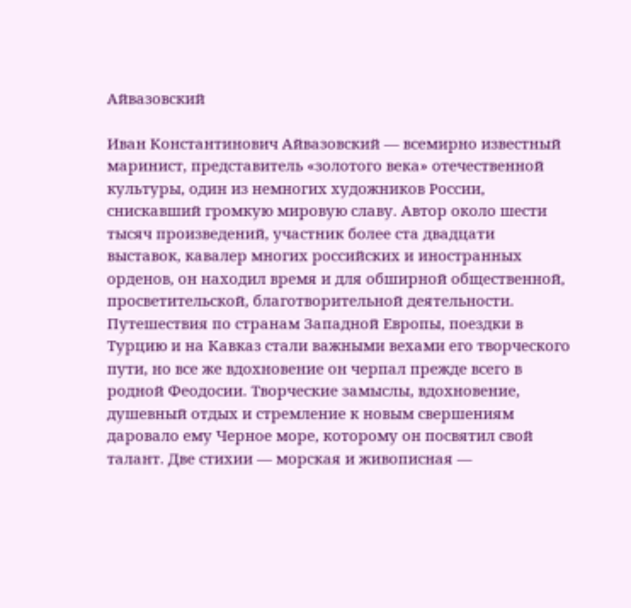Айвазовский

Иван Константинович Айвазовский — всемирно известный маринист, представитель «золотого века» отечественной культуры, один из немногих художников России, снискавший громкую мировую славу. Автор около шести тысяч произведений, участник более ста двадцати выставок, кавалер многих российских и иностранных орденов, он находил время и для обширной общественной, просветительской, благотворительной деятельности. Путешествия по странам Западной Европы, поездки в Турцию и на Кавказ стали важными вехами его творческого пути, но все же вдохновение он черпал прежде всего в родной Феодосии. Творческие замыслы, вдохновение, душевный отдых и стремление к новым свершениям даровало ему Черное море, которому он посвятил свой талант. Две стихии — морская и живописная —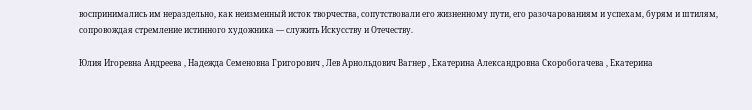воспринимались им нераздельно, как неизменный исток творчества, сопутствовали его жизненному пути, его разочарованиям и успехам, бурям и штилям, сопровождая стремление истинного художника — служить Искусству и Отечеству.

Юлия Игоревна Андреева , Надежда Семеновна Григорович , Лев Арнольдович Вагнер , Екатерина Александровна Скоробогачева , Екатерина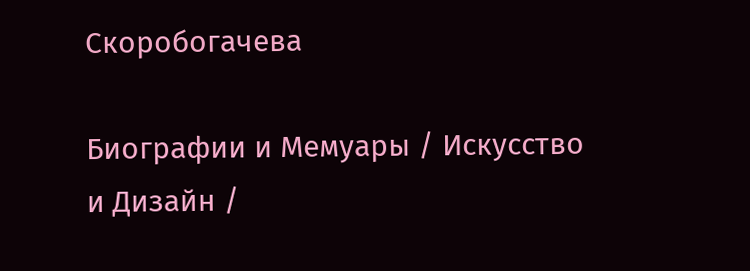Скоробогачева

Биографии и Мемуары / Искусство и Дизайн /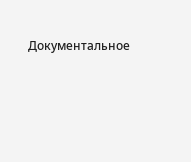Документальное